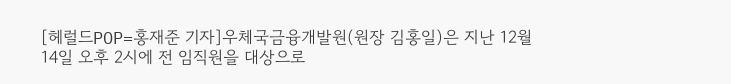[헤럴드POP=홍재준 기자]우체국금융개발원(원장 김홍일)은 지난 12월 14일 오후 2시에 전 임직원을 대상으로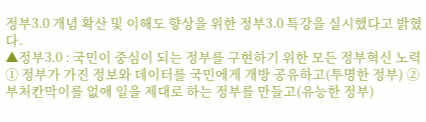정부3.0 개념 확산 및 이해도 향상을 위한 정부3.0 특강을 실시했다고 밝혔다.
▲정부3.0 : 국민이 중심이 되는 정부를 구현하기 위한 모든 정부혁신 노력 ① 정부가 가진 정보와 데이터를 국민에게 개방 공유하고(투명한 정부) ② 부처칸막이를 없애 일을 제대로 하는 정부를 만들고(유능한 정부)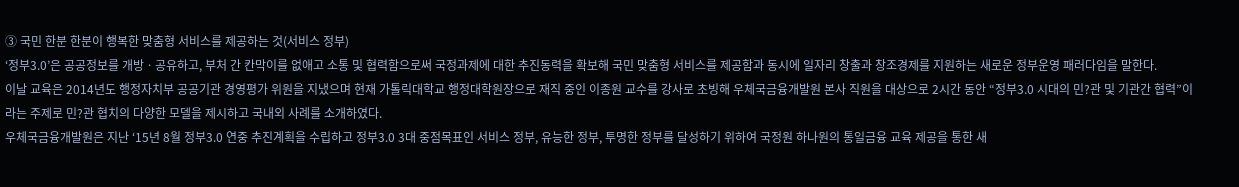③ 국민 한분 한분이 행복한 맞춤형 서비스를 제공하는 것(서비스 정부)
‘정부3.0’은 공공정보를 개방ㆍ공유하고, 부처 간 칸막이를 없애고 소통 및 협력함으로써 국정과제에 대한 추진동력을 확보해 국민 맞춤형 서비스를 제공함과 동시에 일자리 창출과 창조경제를 지원하는 새로운 정부운영 패러다임을 말한다.
이날 교육은 2014년도 행정자치부 공공기관 경영평가 위원을 지냈으며 현재 가톨릭대학교 행정대학원장으로 재직 중인 이종원 교수를 강사로 초빙해 우체국금융개발원 본사 직원을 대상으로 2시간 동안 “정부3.0 시대의 민?관 및 기관간 협력”이라는 주제로 민?관 협치의 다양한 모델을 제시하고 국내외 사례를 소개하였다.
우체국금융개발원은 지난 ‘15년 8월 정부3.0 연중 추진계획을 수립하고 정부3.0 3대 중점목표인 서비스 정부, 유능한 정부, 투명한 정부를 달성하기 위하여 국정원 하나원의 통일금융 교육 제공을 통한 새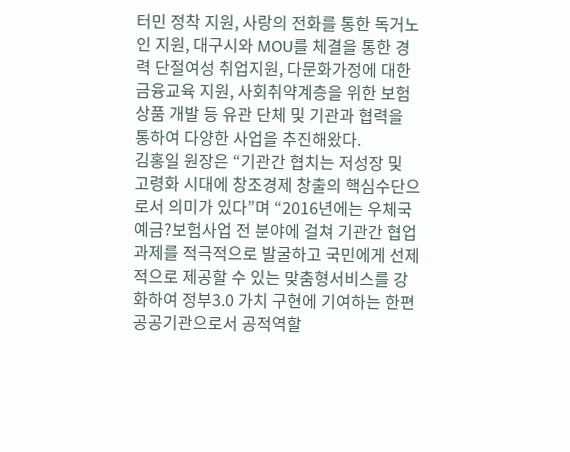터민 정착 지원, 사랑의 전화를 통한 독거노인 지원, 대구시와 MOU를 체결을 통한 경력 단절여성 취업지원, 다문화가정에 대한 금융교육 지원, 사회취약계층을 위한 보험상품 개발 등 유관 단체 및 기관과 협력을 통하여 다양한 사업을 추진해왔다.
김홍일 원장은 “기관간 협치는 저성장 및 고령화 시대에 창조경제 창출의 핵심수단으로서 의미가 있다”며 “2016년에는 우체국 예금?보험사업 전 분야에 걸쳐 기관간 협업과제를 적극적으로 발굴하고 국민에게 선제적으로 제공할 수 있는 맞춤형서비스를 강화하여 정부3.0 가치 구현에 기여하는 한편 공공기관으로서 공적역할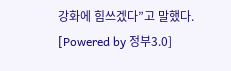강화에 힘쓰겠다”고 말했다. [Powered by 정부3.0]